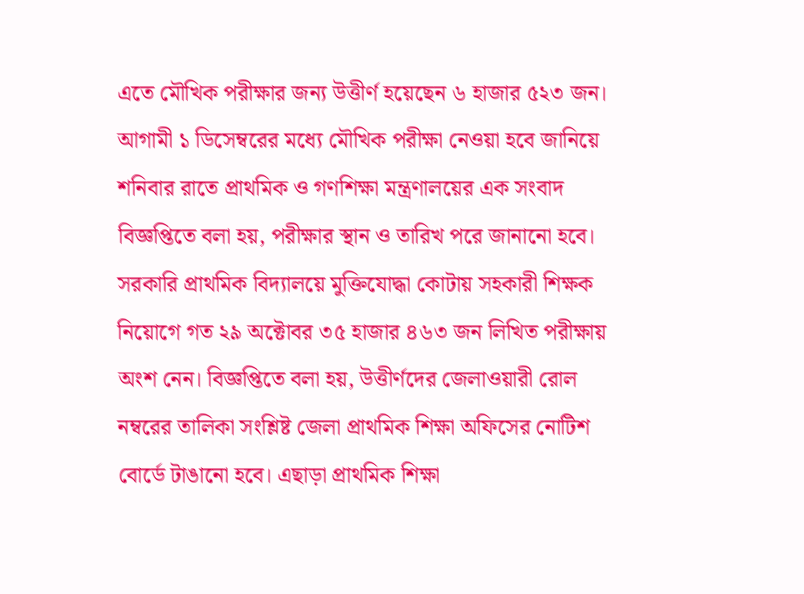এতে মৌখিক পরীক্ষার জন্য উত্তীর্ণ হয়েছেন ৬ হাজার ৫২৩ জন। আগামী ১ ডিসেম্বরের মধ্যে মৌখিক পরীক্ষা নেওয়া হবে জানিয়ে শনিবার রাতে প্রাথমিক ও গণশিক্ষা মন্ত্রণালয়ের এক সংবাদ বিজ্ঞপ্তিতে বলা হয়, পরীক্ষার স্থান ও তারিখ পরে জানানো হবে।
সরকারি প্রাথমিক বিদ্যালয়ে মুক্তিযোদ্ধা কোটায় সহকারী শিক্ষক নিয়োগে গত ২৯ অক্টোবর ৩৫ হাজার ৪৬৩ জন লিখিত পরীক্ষায় অংশ নেন। বিজ্ঞপ্তিতে বলা হয়, উত্তীর্ণদের জেলাওয়ারী রোল নম্বরের তালিকা সংশ্লিষ্ট জেলা প্রাথমিক শিক্ষা অফিসের নোটিশ বোর্ডে টাঙানো হবে। এছাড়া প্রাথমিক শিক্ষা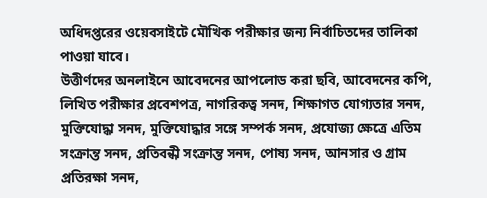অধিদপ্তরের ওয়েবসাইটে মৌখিক পরীক্ষার জন্য নির্বাচিতদের তালিকা পাওয়া যাবে।
উত্তীর্ণদের অনলাইনে আবেদনের আপলোড করা ছবি, আবেদনের কপি, লিখিত পরীক্ষার প্রবেশপত্র, নাগরিকত্ব সনদ, শিক্ষাগত যোগ্যতার সনদ, মুক্তিযোদ্ধা সনদ, মুক্তিযোদ্ধার সঙ্গে সম্পর্ক সনদ, প্রযোজ্য ক্ষেত্রে এতিম সংক্রান্ত সনদ, প্রতিবন্ধী সংক্রান্ত সনদ, পোষ্য সনদ, আনসার ও গ্রাম প্রতিরক্ষা সনদ,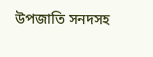উপজাতি সনদসহ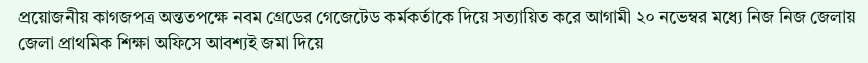প্রয়োজনীয় কাগজপত্র অন্ততপক্ষে নবম গ্রেডের গেজেটেড কর্মকর্তাকে দিয়ে সত্যায়িত করে আগামী ২০ নভেম্বর মধ্যে নিজ নিজ জেলায় জেলা প্রাথমিক শিক্ষা অফিসে আবশ্যই জমা দিয়ে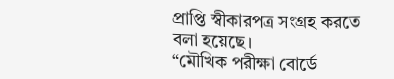প্রাপ্তি স্বীকারপত্র সংগ্রহ করতে বলা হয়েছে।
“মৌখিক পরীক্ষা বোর্ডে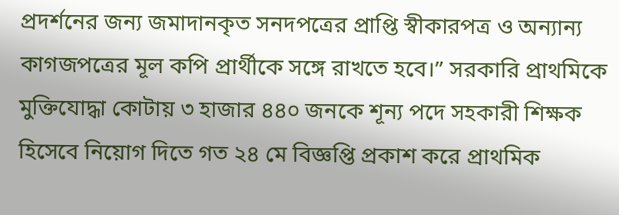প্রদর্শনের জন্য জমাদানকৃত সনদপত্রের প্রাপ্তি স্বীকারপত্র ও অন্যান্য কাগজপত্রের মূল কপি প্রার্থীকে সঙ্গে রাখতে হবে।” সরকারি প্রাথমিকে মুক্তিযোদ্ধা কোটায় ৩ হাজার ৪৪০ জনকে শূন্য পদে সহকারী শিক্ষক হিসেবে নিয়োগ দিতে গত ২৪ মে বিজ্ঞপ্তি প্রকাশ করে প্রাথমিক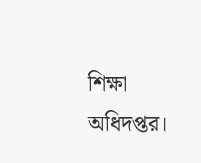শিক্ষা অধিদপ্তর।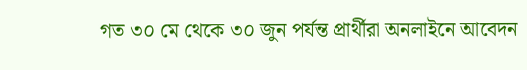গত ৩০ মে থেকে ৩০ জুন পর্যন্ত প্রার্থীরা অনলাইনে আবেদন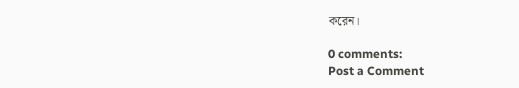করেন।

0 comments:
Post a Comment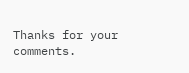Thanks for your comments.